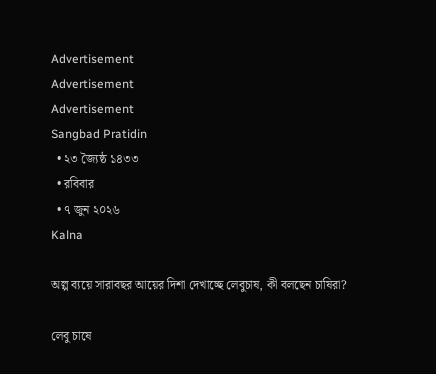Advertisement
Advertisement
Advertisement
Sangbad Pratidin
  • ২৩ জ্যৈষ্ঠ ১৪৩৩
  • রবিবার
  • ৭ জুন ২০২৬
Kalna

অল্প ব্যয়ে সারাবছর আয়ের দিশা দেখাচ্ছে লেবুচাষ, কী বলছেন চাষিরা?

লেবু চাষে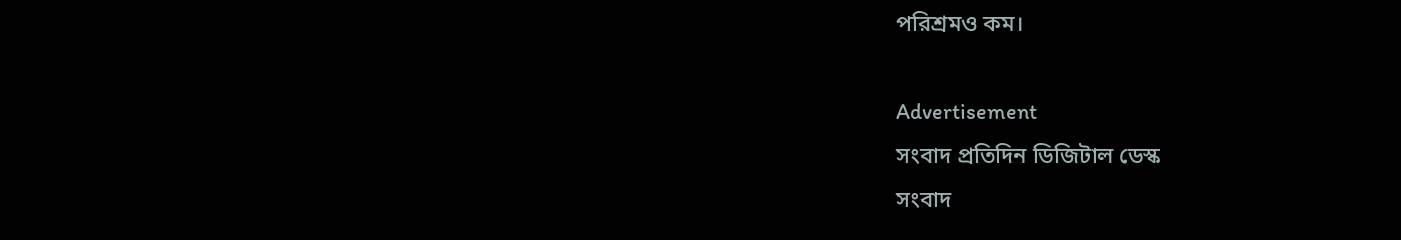পরিশ্রমও কম।

Advertisement
সংবাদ প্রতিদিন ডিজিটাল ডেস্ক
সংবাদ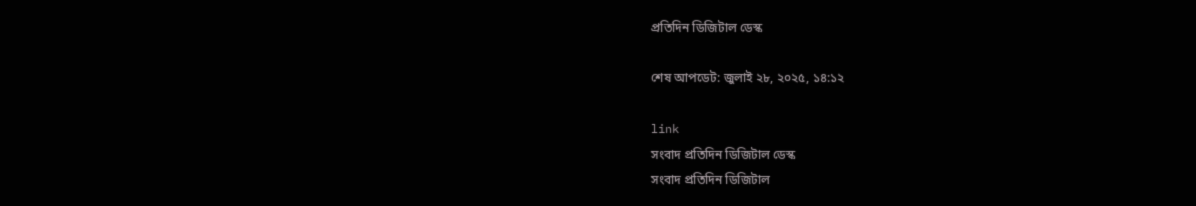প্রতিদিন ডিজিটাল ডেস্ক

শেষ আপডেট: জুলাই ২৮, ২০২৫, ১৪:১২

link
সংবাদ প্রতিদিন ডিজিটাল ডেস্ক
সংবাদ প্রতিদিন ডিজিটাল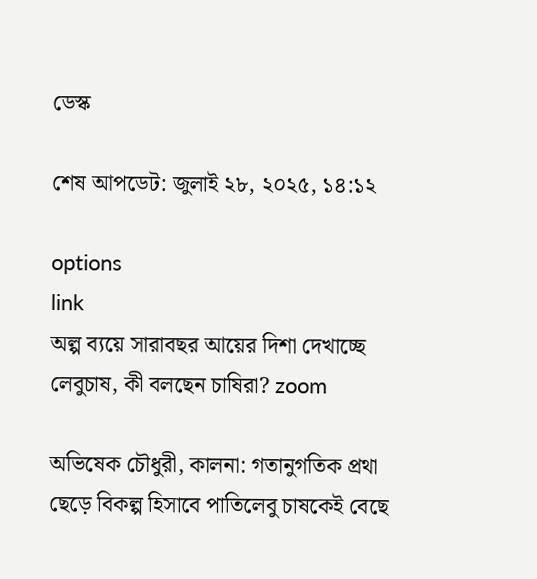ডেস্ক

শেষ আপডেট: জুলাই ২৮, ২০২৫, ১৪:১২

options
link
অল্প ব্যয়ে সারাবছর আয়ের দিশা দেখাচ্ছে লেবুচাষ, কী বলছেন চাষিরা? zoom

অভিষেক চৌধুরী, কালনা: গতানুগতিক প্রথা ছেড়ে বিকল্প হিসাবে পাতিলেবু চাষকেই বেছে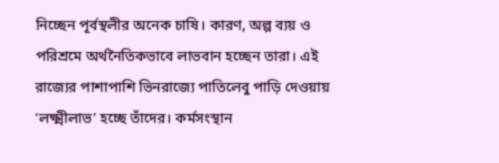নিচ্ছেন পূর্বস্থলীর অনেক চাষি। কারণ, অল্প ব্যয় ও পরিশ্রমে অর্থনৈতিকভাবে লাভবান হচ্ছেন তারা। এই রাজ্যের পাশাপাশি ভিনরাজ্যে পাতিলেবু পাড়ি দেওয়ায় ‘লক্ষ্মীলাভ’ হচ্ছে তাঁদের। কর্মসংস্থান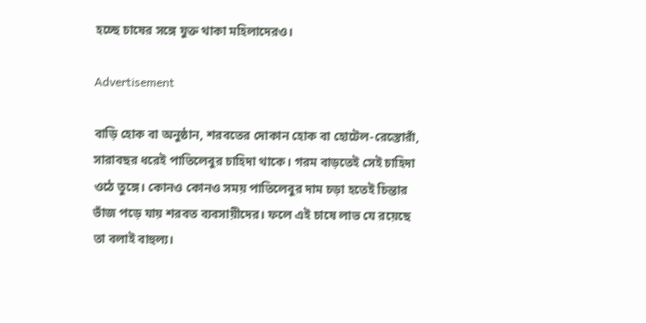হচ্ছে চাষের সঙ্গে যুক্ত থাকা মহিলাদেরও।

Advertisement

বাড়ি হোক বা অনুষ্ঠান, শরবতের দোকান হোক বা হোটেল-রেস্তোরাঁ, সারাবছর ধরেই পাতিলেবুর চাহিদা থাকে। গরম বাড়তেই সেই চাহিদা ওঠে তুঙ্গে। কোনও কোনও সময় পাতিলেবুর দাম চড়া হতেই চিন্তার ভাঁজ পড়ে যায় শরবত ব্যবসায়ীদের। ফলে এই চাষে লাভ যে রয়েছে তা বলাই বাহুল্য।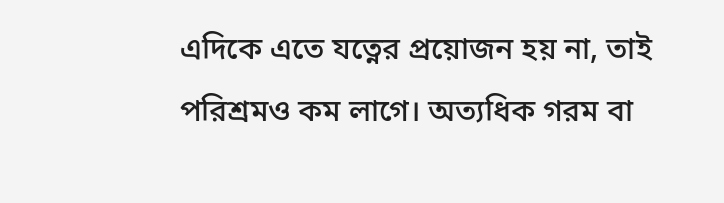এদিকে এতে যত্নের প্রয়োজন হয় না, তাই পরিশ্রমও কম লাগে। অত্যধিক গরম বা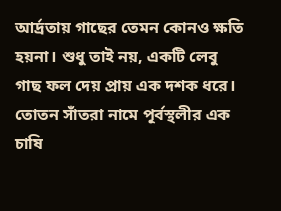আর্দ্রতায় গাছের তেমন কোনও ক্ষতি হয়না। শুধু তাই নয়, একটি লেবু গাছ ফল দেয় প্রায় এক দশক ধরে। তোতন সাঁতরা নামে পূর্বস্থলীর এক চাষি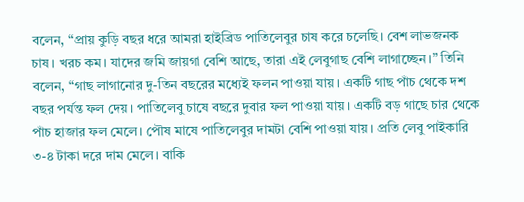বলেন, “প্রায় কুড়ি বছর ধরে আমরা হাইব্রিড পাতিলেবুর চাষ করে চলেছি। বেশ লাভজনক চাষ। খরচ কম। যাদের জমি জায়গা বেশি আছে, তারা এই লেবুগাছ বেশি লাগাচ্ছেন।” তিনি বলেন, “গাছ লাগানোর দু-তিন বছরের মধ্যেই ফলন পাওয়া যায়। একটি গাছ পাঁচ থেকে দশ বছর পর্যন্ত ফল দেয়। পাতিলেবু চাষে বছরে দুবার ফল পাওয়া যায়। একটি বড় গাছে চার থেকে পাঁচ হাজার ফল মেলে। পৌষ মাষে পাতিলেবুর দামটা বেশি পাওয়া যায়। প্রতি লেবু পাইকারি ৩-৪ টাকা দরে দাম মেলে। বাকি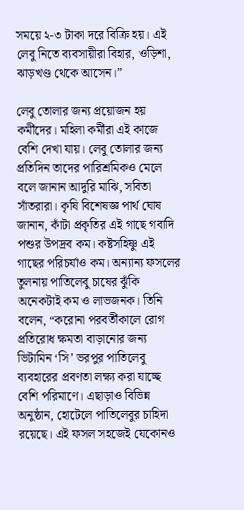সময়ে ২-৩ টাকা দরে বিক্রি হয়। এই লেবু নিতে ব্যবসায়ীরা বিহার, ওড়িশা, ঝাড়খণ্ড থেকে আসেন।”

লেবু তোলার জন্য প্রয়োজন হয় কর্মীদের। মহিলা কর্মীরা এই কাজে বেশি দেখা যায়। লেবু তোলার জন্য প্রতিদিন তাদের পারিশ্রমিকও মেলে বলে জানান আদুরি মাঝি, সবিতা সাঁতরারা। কৃষি বিশেষজ্ঞ পার্থ ঘোষ জানান, কাঁটা প্রকৃতির এই গাছে গবাদি পশুর উপদ্রব কম। কষ্টসহিষ্ণু এই গাছের পরিচর্যাও কম। অন্যান্য ফসলের তুলনায় পাতিলেবু চাষের ঝুঁকি অনেকটাই কম ও লাভজনক। তিনি বলেন, “করোনা পরবর্তীকালে রোগ প্রতিরোধ ক্ষমতা বাড়ানোর জন্য ভিটামিন ‘সি’ ভরপুর পাতিলেবু ব্যবহারের প্রবণতা লক্ষ্য করা যাচ্ছে বেশি পরিমাণে। এছাড়াও বিভিন্ন অনুষ্ঠান, হোটেলে পাতিলেবুর চাহিদা রয়েছে। এই ফসল সহজেই যেকোনও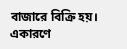বাজারে বিক্রি হয়। একারণে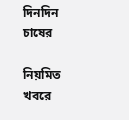দিনদিন চাষের

নিয়মিত খবরে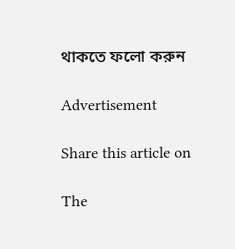থাকতে ফলো করুন

Advertisement

Share this article on

The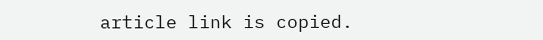article link is copied.